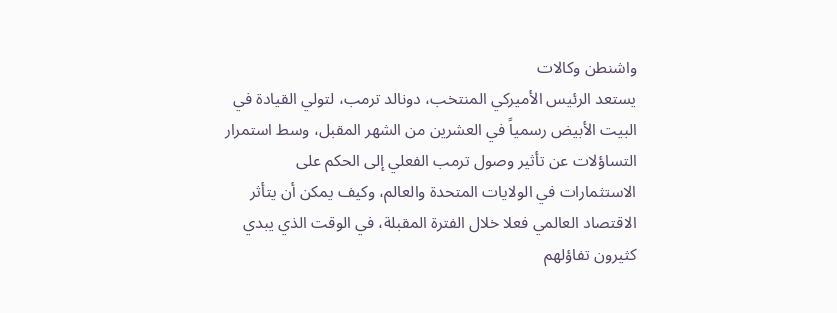واشنطن وكالات
يستعد الرئيس الأميركي المنتخب، دونالد ترمب، لتولي القيادة في البيت الأبيض رسمياً في العشرين من الشهر المقبل، وسط استمرار التساؤلات عن تأثير وصول ترمب الفعلي إلى الحكم على الاستثمارات في الولايات المتحدة والعالم، وكيف يمكن أن يتأثر الاقتصاد العالمي فعلا خلال الفترة المقبلة، في الوقت الذي يبدي كثيرون تفاؤلهم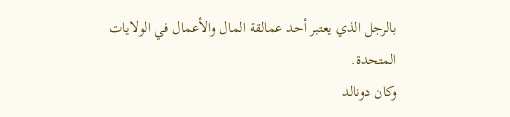بالرجل الذي يعتبر أحد عمالقة المال والأعمال في الولايات المتحدة.
وكان دونالد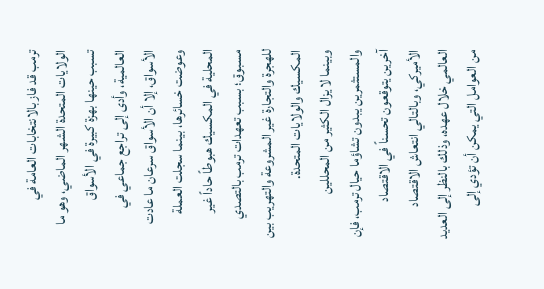ترمب قد فاز بالانتخابات العامة في الولايات المتحدة الشهر الماضي، وهو ما تسبب حينها بهزة كبيرة في الأسواق العالمية، وأدى إلى تراجع جماعي في الأسواق، إلا أن الأسواق سرعان ما عادت وعوضت خسائرها، بينما سجلت العملة المحلية في المكسيك هبوطاً حاداً غير مسبوق؛ بسبب تعهدات ترمب بالتصدي للهجرة والتجارة غير المشروعة والتهريب بين المكسيك والولايات المتحدة.
وبينما لا يزال الكثير من المحللين والمستثمرين يبدون تشاؤما حيال ترمب، فإن آخرين يتوقعون تحسناً في الاقتصاد الأميركي، وبالتالي انتعاش الاقتصاد العالمي خلال عهده، وذلك بالنظر إلى العديد من العوامل التي يمكن أن تؤدي إلى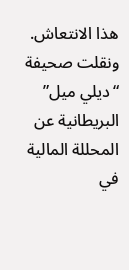هذا الانتعاش.
ونقلت صحيفة “ديلي ميل” البريطانية عن المحللة المالية في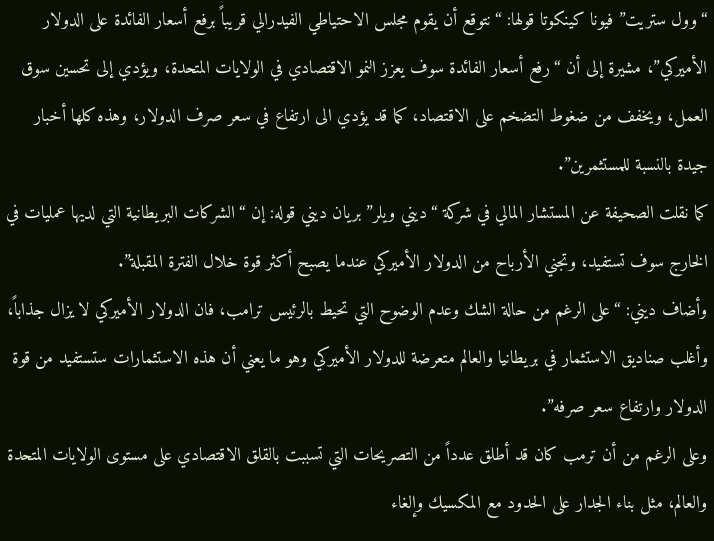“وول ستريت” فيونا كينكوتا قولها: “نتوقع أن يقوم مجلس الاحتياطي الفيدرالي قريباً برفع أسعار الفائدة على الدولار الأميركي”، مشيرة إلى أن “رفع أسعار الفائدة سوف يعزز النمو الاقتصادي في الولايات المتحدة، ويؤدي إلى تحسين سوق العمل، ويخفف من ضغوط التضخم على الاقتصاد، كما قد يؤدي الى ارتفاع في سعر صرف الدولار، وهذه كلها أخبار جيدة بالنسبة للمستثمرين”.
كما نقلت الصحيفة عن المستشار المالي في شركة “ديني ويلر” بريان ديني قوله: إن “الشركات البريطانية التي لديها عمليات في الخارج سوف تستفيد، وتجني الأرباح من الدولار الأميركي عندما يصبح أكثر قوة خلال الفترة المقبلة”.
وأضاف ديني: “على الرغم من حالة الشك وعدم الوضوح التي تحيط بالرئيس ترامب، فان الدولار الأميركي لا يزال جذاباً، وأغلب صناديق الاستثمار في بريطانيا والعالم متعرضة للدولار الأميركي وهو ما يعني أن هذه الاستثمارات ستستفيد من قوة الدولار وارتفاع سعر صرفه”.
وعلى الرغم من أن ترمب كان قد أطلق عدداً من التصريحات التي تسببت بالقلق الاقتصادي على مستوى الولايات المتحدة والعالم، مثل بناء الجدار على الحدود مع المكسيك وإلغاء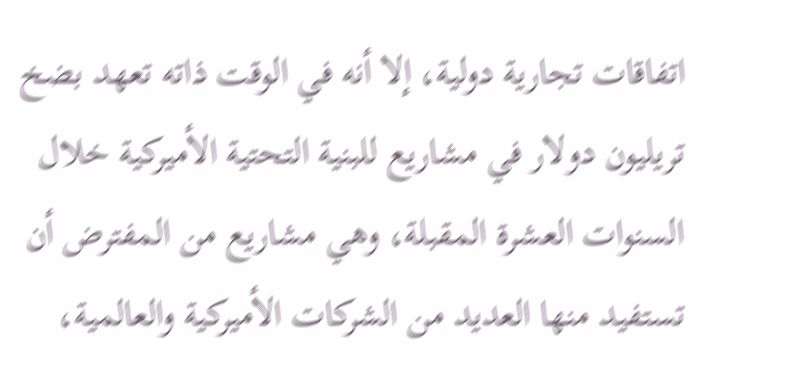اتفاقات تجارية دولية، إلا أنه في الوقت ذاته تعهد بضخ تريليون دولار في مشاريع للبنية التحتية الأميركية خلال السنوات العشرة المقبلة، وهي مشاريع من المفترض أن تستفيد منها العديد من الشركات الأميركية والعالمية،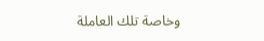وخاصة تلك العاملة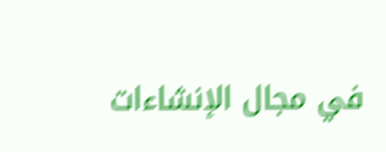في مجال الإنشاءات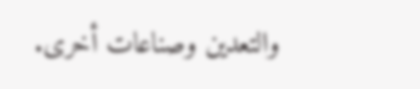والتعدين وصناعات أخرى.